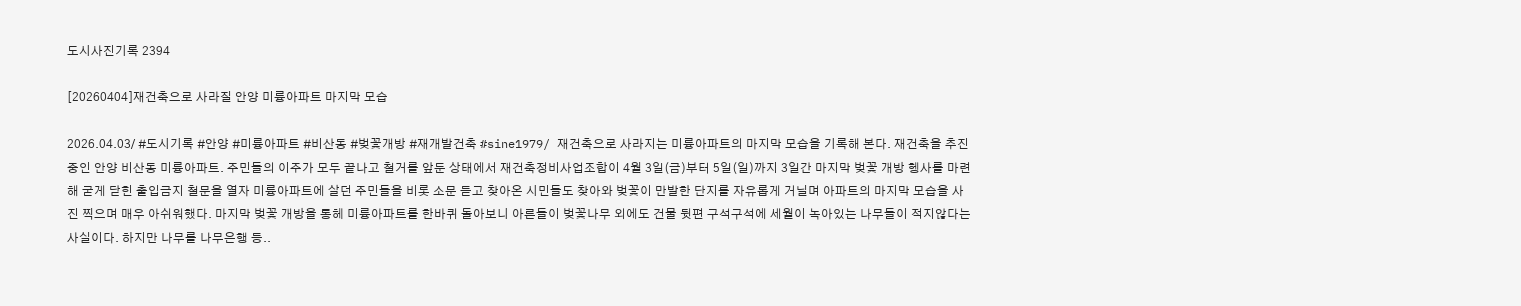도시사진기록 2394

[20260404]재건축으로 사라질 안양 미륭아파트 마지막 모습

2026.04.03/ #도시기록 #안양 #미륭아파트 #비산동 #벚꽃개방 #재개발건축 #sine1979/ 재건축으로 사라지는 미륭아파트의 마지막 모습을 기록해 본다. 재건축을 추진중인 안양 비산동 미륭아파트. 주민들의 이주가 모두 끝나고 철거를 앞둔 상태에서 재건축정비사업조합이 4월 3일(금)부터 5일(일)까지 3일간 마지막 벚꽃 개방 헹사를 마련해 굳게 닫힌 출입금지 철문을 열자 미륭아파트에 살던 주민들을 비롯 소문 듣고 찾아온 시민들도 찾아와 벚꽃이 만발한 단지를 자유롭게 거닐며 아파트의 마지막 모습을 사진 찍으며 매우 아쉬워했다. 마지막 벚꽃 개방을 통헤 미륭아파트를 한바퀴 돌아보니 아른들이 벚꽃나무 외에도 건물 뒷편 구석구석에 세월이 녹아있는 나무들이 적지않다는 사실이다. 하지만 나무를 나무은행 등..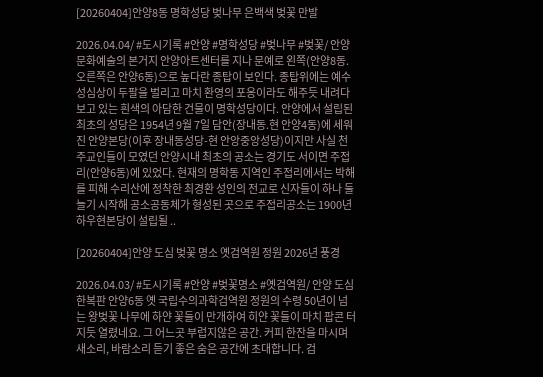[20260404]안양8동 명학성당 벚나무 은백색 벚꽃 만발

2026.04.04/ #도시기록 #안양 #명학성당 #벚나무 #벚꽃/ 안양문화예술의 본거지 안양아트센터를 지나 문예로 왼쪽(안양8동. 오른쪽은 안양6동)으로 높다란 종탑이 보인다. 종탑위에는 예수성심상이 두팔을 벌리고 마치 환영의 포옹이라도 해주듯 내려다 보고 있는 흰색의 아담한 건물이 명학성당이다. 안양에서 설립된 최초의 성당은 1954년 9월 7일 담안(장내동.현 안양4동)에 세워진 안양본당(이후 장내동성당-현 안앙중앙성당)이지만 사실 천주교인들이 모였던 안양시내 최초의 공소는 경기도 서이면 주접리(안양6동)에 있었다. 현재의 명학동 지역인 주접리에서는 박해를 피해 수리산에 정착한 최경환 성인의 전교로 신자들이 하나 둘 늘기 시작해 공소공동체가 형성된 곳으로 주접리공소는 1900년 하우현본당이 설립될 ..

[20260404]안양 도심 벚꽃 명소 옛검역원 정원 2026년 풍경

2026.04.03/ #도시기록 #안양 #벚꽃명소 #옛검역원/ 안양 도심 한복판 안양6동 옛 국립수의과학검역원 정원의 수령 50년이 넘는 왕벚꽃 나무에 하얀 꽃들이 만개하여 히얀 꽃들이 마치 팝콘 터지듯 열렸네요. 그 어느곳 부럽지않은 공간. 커피 한잔을 마시며 새소리, 바람소리 듣기 좋은 숨은 공간에 초대합니다. 검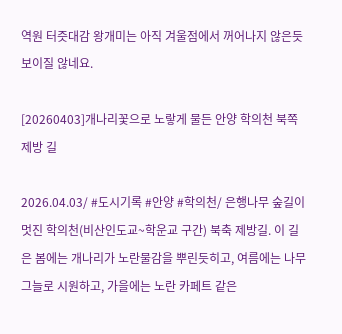역원 터즛대감 왕개미는 아직 겨울점에서 꺼어나지 않은듯 보이질 않네요.

[20260403]개나리꽃으로 노랗게 물든 안양 학의천 북쪽 제방 길

2026.04.03/ #도시기록 #안양 #학의천/ 은행나무 숲길이 멋진 학의천(비산인도교~학운교 구간) 북축 제방길. 이 길은 봄에는 개나리가 노란물감을 뿌린듯히고, 여름에는 나무 그늘로 시원하고, 가을에는 노란 카페트 같은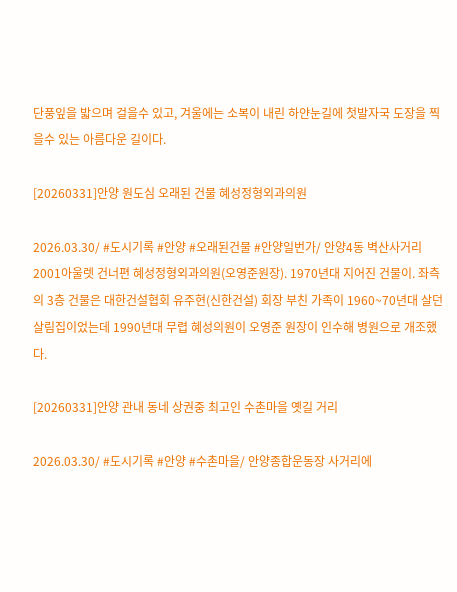단풍잎을 밟으며 걸을수 있고, 겨울에는 소복이 내린 하얀눈길에 첫발자국 도장을 찍을수 있는 아름다운 길이다.

[20260331]안양 원도심 오래된 건물 혜성정형외과의원

2026.03.30/ #도시기록 #안양 #오래된건물 #안양일번가/ 안양4동 벽산사거리 2001아울렛 건너편 혜성정형외과의원(오영준원장). 1970년대 지어진 건물이. 좌측의 3층 건물은 대한건설협회 유주현(신한건설) 회장 부친 가족이 1960~70년대 살던 살림집이었는데 1990년대 무렵 혜성의원이 오영준 원장이 인수해 병원으로 개조했다.

[20260331]안양 관내 동네 상권중 최고인 수촌마을 옛길 거리

2026.03.30/ #도시기록 #안양 #수촌마을/ 안양종합운동장 사거리에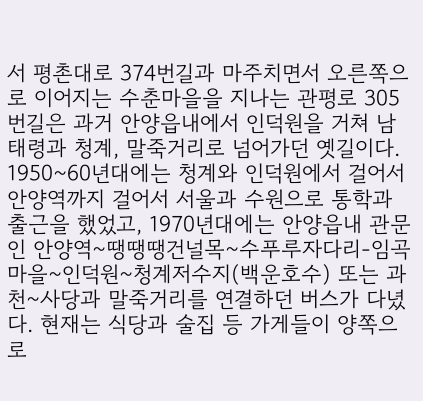서 평촌대로 374번길과 마주치면서 오른쪽으로 이어지는 수춘마을을 지나는 관평로 305번길은 과거 안양읍내에서 인덕원을 거쳐 남태령과 청계, 말죽거리로 넘어가던 옛길이다. 1950~60년대에는 청계와 인덕원에서 걸어서 안양역까지 걸어서 서울과 수원으로 통학과 출근을 했었고, 1970년대에는 안양읍내 관문인 안양역~땡땡땡건널목~수푸루자다리-임곡마을~인덕원~청계저수지(백운호수) 또는 과천~사당과 말죽거리를 연결하던 버스가 다녔다. 현재는 식당과 술집 등 가게들이 양쪽으로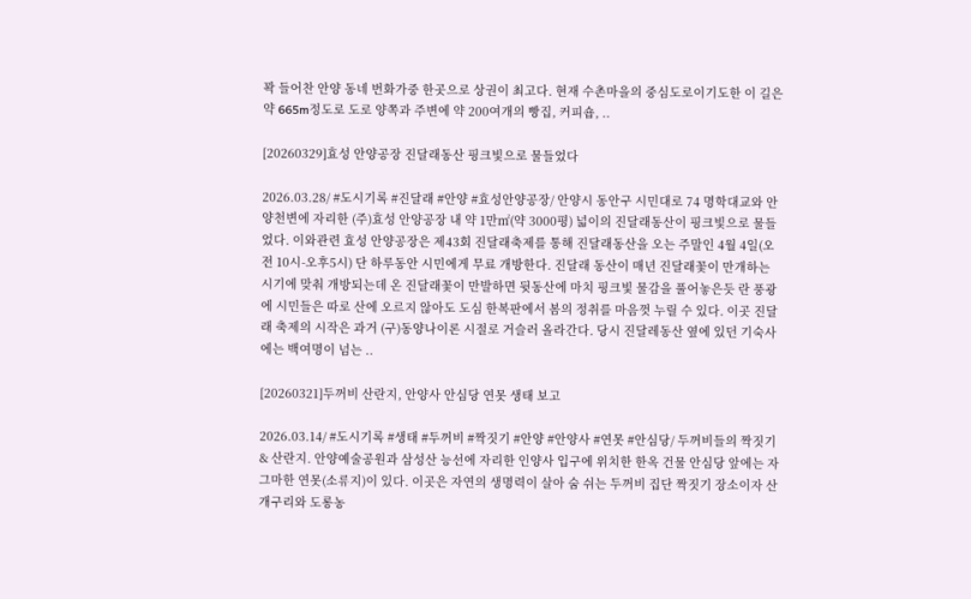꽉 들어찬 안양 동네 번화가중 한곳으로 상권이 최고다. 현재 수촌마을의 중심도로이기도한 이 길은 약 665m정도로 도로 양쪽과 주변에 약 200여개의 빵집, 커피숍, ..

[20260329]효성 안양공장 진달래동산 핑크빛으로 물들었다

2026.03.28/ #도시기록 #진달래 #안양 #효성안양공장/ 안양시 동안구 시민대로 74 명학대교와 안양천변에 자리한 (주)효성 안양공장 내 약 1만㎡(약 3000평) 넓이의 진달래동산이 핑크빛으로 물들었다. 이와관련 효성 안양공장은 제43회 진달래축제를 통해 진달래동산을 오는 주말인 4월 4일(오전 10시-오후5시) 단 하루동안 시민에게 무료 개방한다. 진달래 동산이 매년 진달래꽃이 만개하는 시기에 맞춰 개방되는데 온 진달래꽃이 만발하면 뒷동산에 마치 핑크빛 물감을 풀어놓은듯 란 풍광에 시민들은 따로 산에 오르지 않아도 도심 한복판에서 봄의 정취를 마음껏 누릴 수 있다. 이곳 진달래 축제의 시작은 과거 (구)동양나이론 시절로 거슬러 올라간다. 당시 진달레동산 옆에 있던 기숙사에는 백여명이 넘는 ..

[20260321]두꺼비 산란지, 안양사 안심당 연못 생태 보고

2026.03.14/ #도시기록 #생태 #두꺼비 #짝짓기 #안양 #안양사 #연못 #안심당/ 두꺼비들의 짝짓기 & 산란지. 안양예술공원과 삼성산 능선에 자리한 인양사 입구에 위치한 한옥 건물 안심당 앞에는 자그마한 연못(소류지)이 있다. 이곳은 자연의 생명력이 살아 숨 쉬는 두꺼비 집단 짝짓기 장소이자 산개구리와 도롱농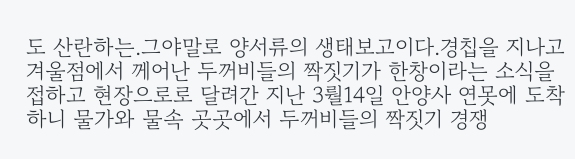도 산란하는.그야말로 양서류의 생태보고이다.경칩을 지나고 겨울점에서 께어난 두꺼비들의 짝짓기가 한창이라는 소식을 접하고 현장으로로 달려간 지난 3뤌14일 안양사 연못에 도착하니 물가와 물속 곳곳에서 두꺼비들의 짝짓기 경쟁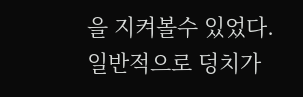을 지켜볼수 있었다.일반적으로 덩치가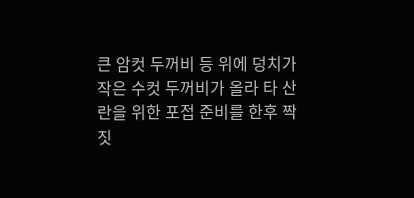큰 암컷 두꺼비 등 위에 덩치가 작은 수컷 두꺼비가 올라 타 산란을 위한 포접 준비를 한후 짝짓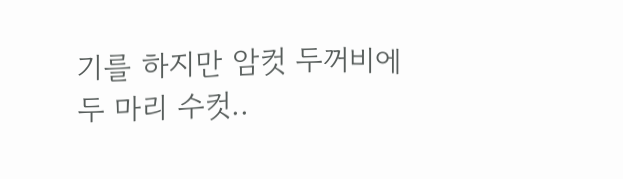기를 하지만 암컷 두꺼비에 두 마리 수컷..